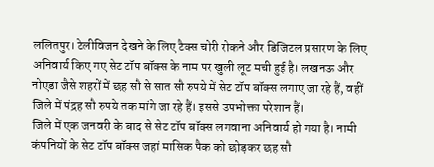ललितपुर। टेलीविजन देखने के लिए टैक्स चोरी रोकने और डिजिटल प्रसारण के लिए अनिवार्य किए गए सेट टॉप बॉक्स के नाम पर खुली लूट मची हुई है। लखनऊ और नोएडा जैसे शहरों में छह सौ से सात सौ रुपये में सेट टॉप बॉक्स लगाए जा रहे हैं, वहीं जिले में पंद्रह सौ रुपये तक मांगे जा रहे हैं। इससे उपभोक्ता परेशान हैं।
जिले में एक जनवरी के बाद से सेट टॉप बॉक्स लगवाना अनिवार्य हो गया है। नामी कंपनियों के सेट टॉप बॉक्स जहां मासिक पैक को छोड़कर छह सौ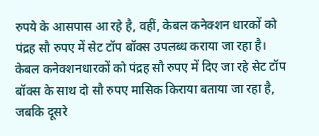रुपये के आसपास आ रहे है, वहीं, केबल कनेक्शन धारकों को पंद्रह सौ रुपए में सेट टॉप बॉक्स उपलब्ध कराया जा रहा है।
केबल कनेक्शनधारकों को पंद्रह सौ रुपए में दिए जा रहे सेट टॉप बॉक्स के साथ दो सौ रुपए मासिक किराया बताया जा रहा है, जबकि दूसरे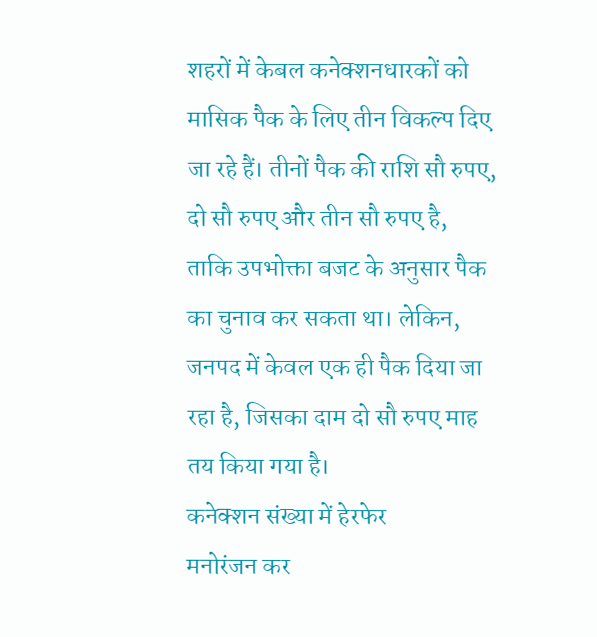शहरों में केबल कनेक्शनधारकों को मासिक पैक के लिए तीन विकल्प दिए जा रहे हैं। तीनों पैक की राशि सौ रुपए, दो सौ रुपए और तीन सौ रुपए है,
ताकि उपभोक्ता बजट के अनुसार पैक का चुनाव कर सकता था। लेकिन, जनपद में केवल एक ही पैक दिया जा रहा है, जिसका दाम दो सौ रुपए माह तय किया गया है।
कनेक्शन संख्या में हेरफेर
मनोरंजन कर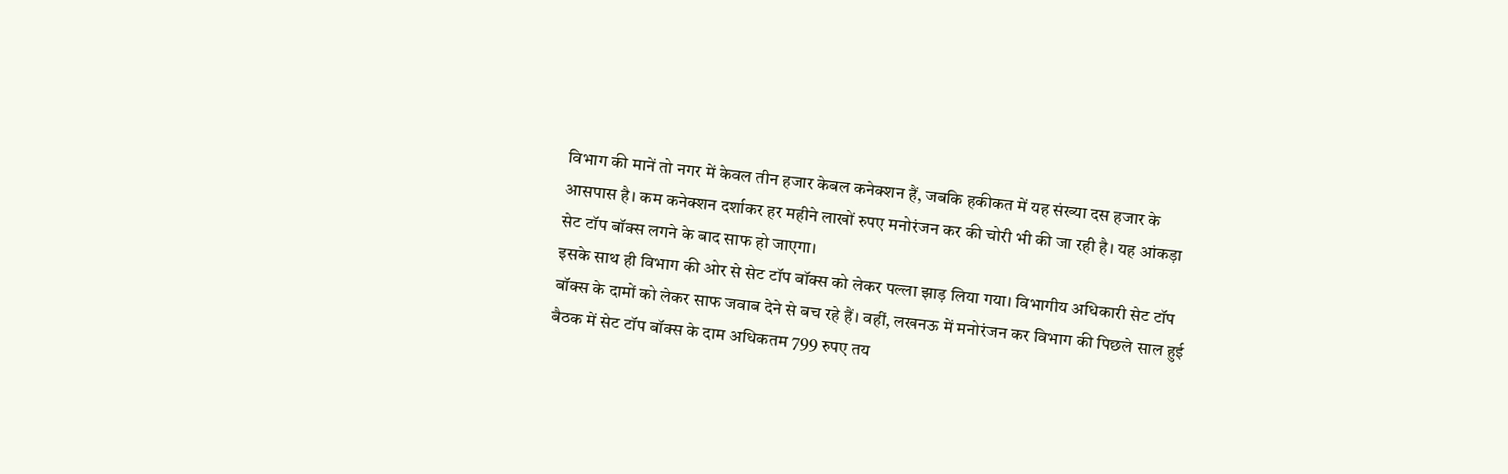विभाग की मानें तो नगर में केवल तीन हजार केबल कनेक्शन हैं, जबकि हकीकत में यह संख्या दस हजार के आसपास है। कम कनेक्शन दर्शाकर हर महीने लाखों रुपए मनोरंजन कर की चोरी भी की जा रही है। यह आंकड़ा सेट टॉप बॉक्स लगने के बाद साफ हो जाएगा।
इसके साथ ही विभाग की ओर से सेट टॉप बॉक्स को लेकर पल्ला झाड़ लिया गया। विभागीय अधिकारी सेट टॉप बॉक्स के दामों को लेकर साफ जवाब देने से बच रहे हैं। वहीं, लखनऊ में मनोरंजन कर विभाग की पिछले साल हुई बैठक में सेट टॉप बॉक्स के दाम अधिकतम 799 रुपए तय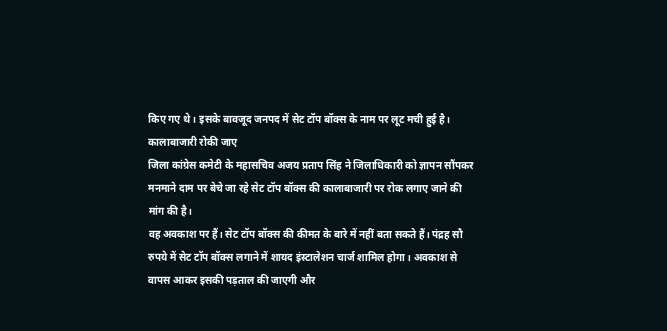किए गए थे। इसके बावजूद जनपद में सेट टॉप बॉक्स के नाम पर लूट मची हुई है।
कालाबाजारी रोकी जाए
जिला कांग्रेस कमेटी के महासचिव अजय प्रताप सिंह ने जिलाधिकारी को ज्ञापन सौंपकर मनमाने दाम पर बेचे जा रहे सेट टॉप बॉक्स की कालाबाजारी पर रोक लगाए जाने की मांग की है।
वह अवकाश पर हैं। सेट टॉप बॉक्स की कीमत के बारे में नहीं बता सकते हैं। पंद्रह सौ रुपये में सेट टॉप बॉक्स लगाने में शायद इंस्टालेशन चार्ज शामिल होगा। अवकाश से वापस आकर इसकी पड़ताल की जाएगी और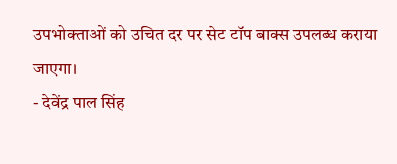उपभोक्ताओं को उचित दर पर सेट टॉप बाक्स उपलब्ध कराया जाएगा।
- देवेंद्र पाल सिंह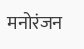मनोरंजन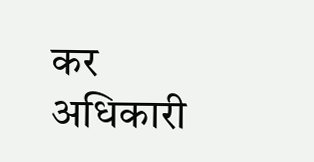कर अधिकारी